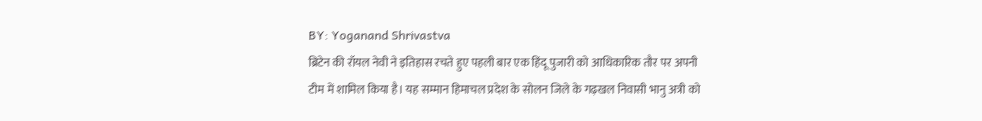BY: Yoganand Shrivastva
ब्रिटेन की रॉयल नेवी ने इतिहास रचते हुए पहली बार एक हिंदू पुजारी को आधिकारिक तौर पर अपनी टीम में शामिल किया है। यह सम्मान हिमाचल प्रदेश के सोलन जिले के गढ़खल निवासी भानु अत्री को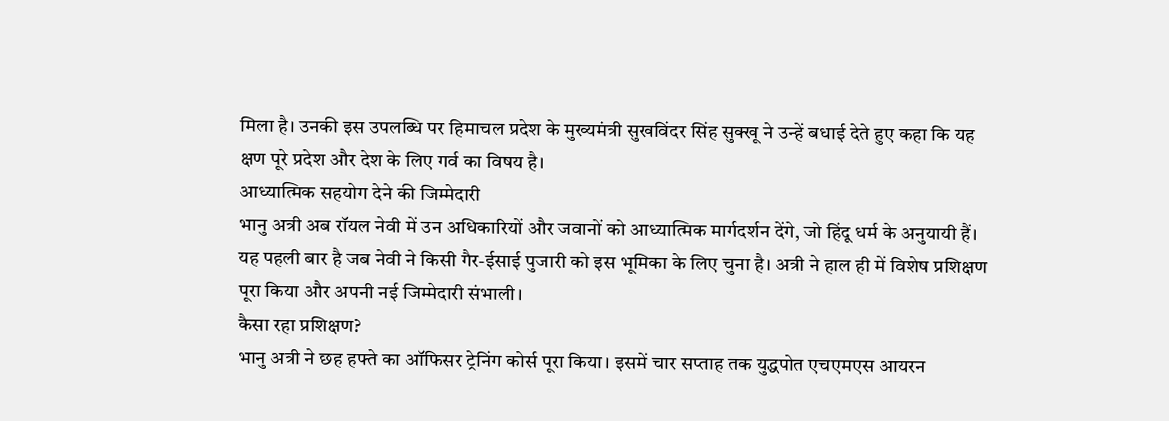मिला है। उनकी इस उपलब्धि पर हिमाचल प्रदेश के मुख्यमंत्री सुखविंदर सिंह सुक्खू ने उन्हें बधाई देते हुए कहा कि यह क्षण पूरे प्रदेश और देश के लिए गर्व का विषय है।
आध्यात्मिक सहयोग देने की जिम्मेदारी
भानु अत्री अब रॉयल नेवी में उन अधिकारियों और जवानों को आध्यात्मिक मार्गदर्शन देंगे, जो हिंदू धर्म के अनुयायी हैं। यह पहली बार है जब नेवी ने किसी गैर-ईसाई पुजारी को इस भूमिका के लिए चुना है। अत्री ने हाल ही में विशेष प्रशिक्षण पूरा किया और अपनी नई जिम्मेदारी संभाली।
कैसा रहा प्रशिक्षण?
भानु अत्री ने छह हफ्ते का ऑफिसर ट्रेनिंग कोर्स पूरा किया। इसमें चार सप्ताह तक युद्धपोत एचएमएस आयरन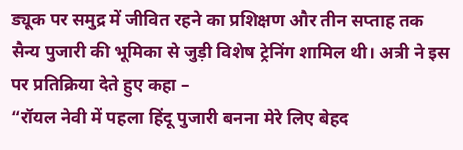ड्यूक पर समुद्र में जीवित रहने का प्रशिक्षण और तीन सप्ताह तक सैन्य पुजारी की भूमिका से जुड़ी विशेष ट्रेनिंग शामिल थी। अत्री ने इस पर प्रतिक्रिया देते हुए कहा –
“रॉयल नेवी में पहला हिंदू पुजारी बनना मेरे लिए बेहद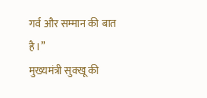गर्व और सम्मान की बात है।”
मुख्यमंत्री सुक्खू की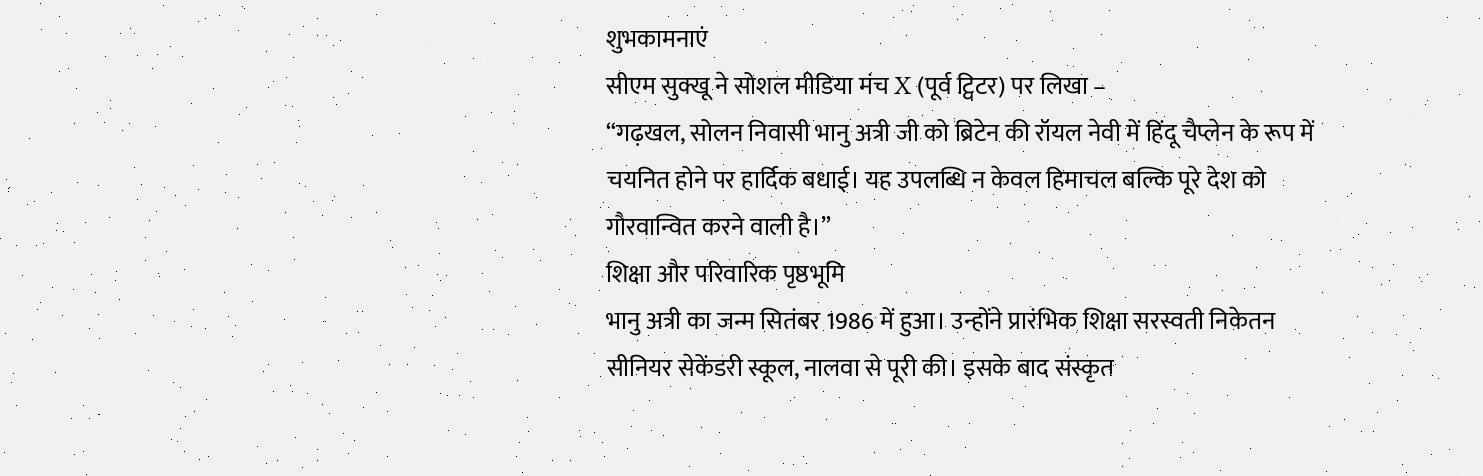शुभकामनाएं
सीएम सुक्खू ने सोशल मीडिया मंच X (पूर्व ट्विटर) पर लिखा –
“गढ़खल, सोलन निवासी भानु अत्री जी को ब्रिटेन की रॉयल नेवी में हिंदू चैप्लेन के रूप में चयनित होने पर हार्दिक बधाई। यह उपलब्धि न केवल हिमाचल बल्कि पूरे देश को गौरवान्वित करने वाली है।”
शिक्षा और परिवारिक पृष्ठभूमि
भानु अत्री का जन्म सितंबर 1986 में हुआ। उन्होंने प्रारंभिक शिक्षा सरस्वती निकेतन सीनियर सेकेंडरी स्कूल, नालवा से पूरी की। इसके बाद संस्कृत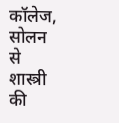कॉलेज, सोलन से शास्त्री की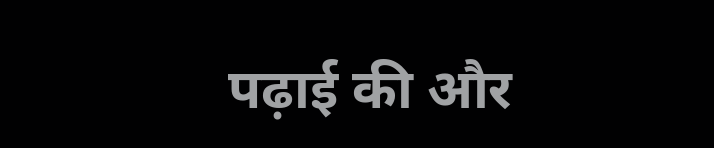पढ़ाई की और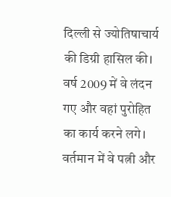दिल्ली से ज्योतिषाचार्य की डिग्री हासिल की।
वर्ष 2009 में वे लंदन गए और वहां पुरोहित का कार्य करने लगे। वर्तमान में वे पत्नी और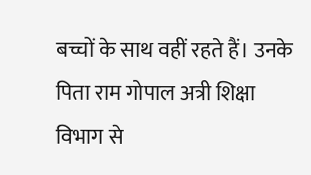बच्चों के साथ वहीं रहते हैं। उनके पिता राम गोपाल अत्री शिक्षा विभाग से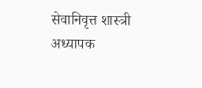सेवानिवृत्त शास्त्री अध्यापक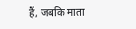हैं, जबकि माता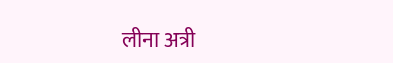लीना अत्री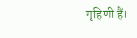गृहिणी हैं।